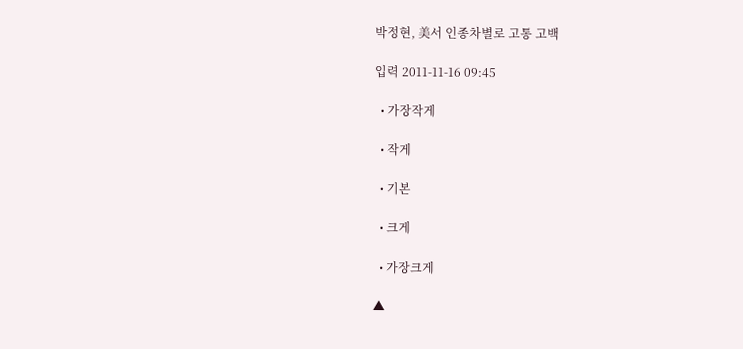박정현, 美서 인종차별로 고통 고백

입력 2011-11-16 09:45

  • 가장작게

  • 작게

  • 기본

  • 크게

  • 가장크게

▲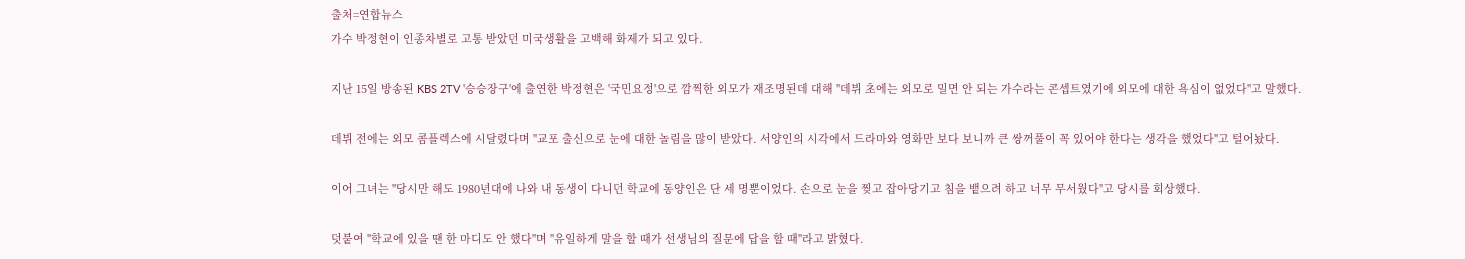출처=연합뉴스
가수 박정현이 인종차별로 고통 받았던 미국생활을 고백해 화제가 되고 있다.

지난 15일 방송된 KBS 2TV '승승장구'에 출연한 박정현은 '국민요정'으로 깜찍한 외모가 재조명된데 대해 "데뷔 초에는 외모로 밀면 안 되는 가수라는 콘셉트였기에 외모에 대한 욕심이 없었다"고 말했다.

데뷔 전에는 외모 콤플렉스에 시달렸다며 "교포 출신으로 눈에 대한 놀림을 많이 받았다. 서양인의 시각에서 드라마와 영화만 보다 보니까 큰 쌍꺼풀이 꼭 있어야 한다는 생각을 했었다"고 털어놨다.

이어 그녀는 "당시만 해도 1980년대에 나와 내 동생이 다니던 학교에 동양인은 단 세 명뿐이었다. 손으로 눈을 찢고 잡아당기고 침을 뱉으려 하고 너무 무서웠다"고 당시를 회상했다.

덧붙여 "학교에 있을 땐 한 마디도 안 했다"며 "유일하게 말을 할 때가 선생님의 질문에 답을 할 때"라고 밝혔다.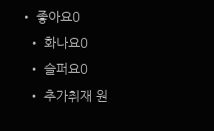• 좋아요0
  • 화나요0
  • 슬퍼요0
  • 추가취재 원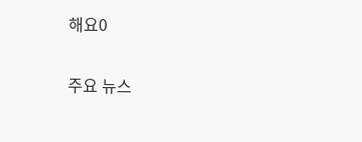해요0

주요 뉴스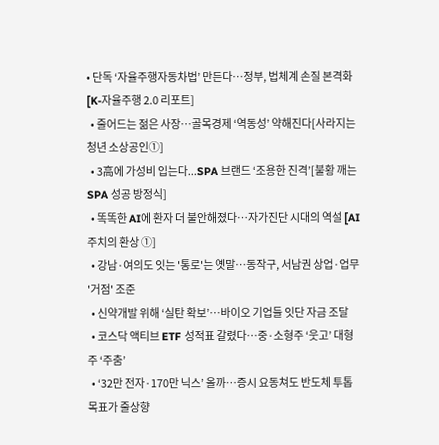• 단독 ‘자율주행자동차법’ 만든다…정부, 법체계 손질 본격화 [K-자율주행 2.0 리포트]
  • 줄어드는 젊은 사장…골목경제 ‘역동성’ 약해진다[사라지는 청년 소상공인①]
  • 3高에 가성비 입는다...SPA 브랜드 ‘조용한 진격’[불황 깨는 SPA 성공 방정식]
  • 똑똑한 AI에 환자 더 불안해졌다…자가진단 시대의 역설 [AI 주치의 환상 ①]
  • 강남·여의도 잇는 '통로'는 옛말⋯동작구, 서남권 상업·업무 '거점' 조준
  • 신약개발 위해 ‘실탄 확보’…바이오 기업들 잇단 자금 조달
  • 코스닥 액티브 ETF 성적표 갈렸다…중·소형주 ‘웃고’ 대형주 ‘주춤’
  • ‘32만 전자·170만 닉스’ 올까…증시 요동쳐도 반도체 투톱 목표가 줄상향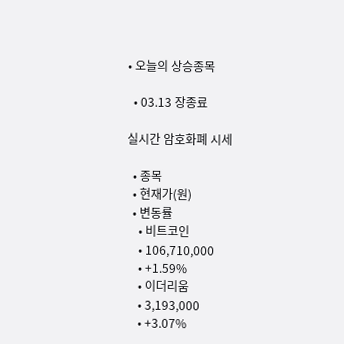• 오늘의 상승종목

  • 03.13 장종료

실시간 암호화폐 시세

  • 종목
  • 현재가(원)
  • 변동률
    • 비트코인
    • 106,710,000
    • +1.59%
    • 이더리움
    • 3,193,000
    • +3.07%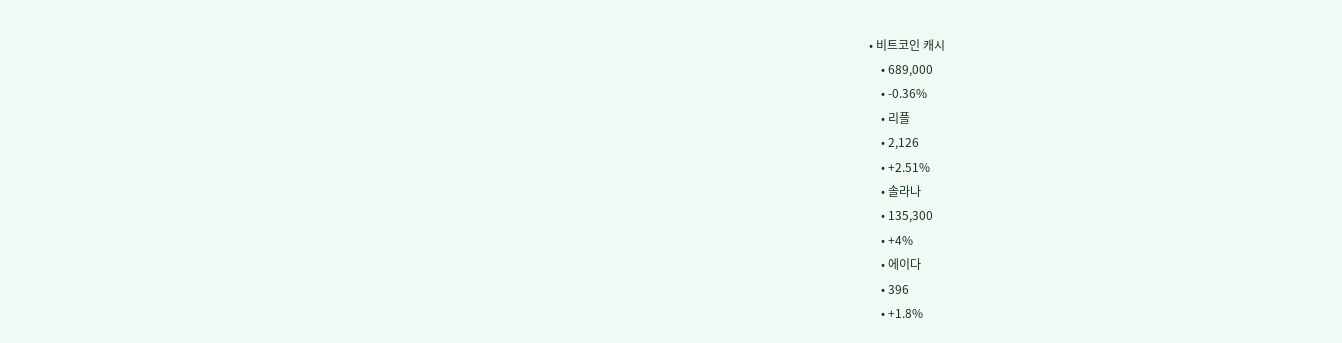• 비트코인 캐시
    • 689,000
    • -0.36%
    • 리플
    • 2,126
    • +2.51%
    • 솔라나
    • 135,300
    • +4%
    • 에이다
    • 396
    • +1.8%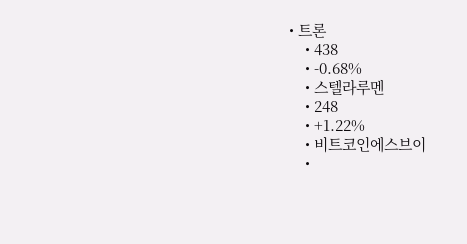• 트론
    • 438
    • -0.68%
    • 스텔라루멘
    • 248
    • +1.22%
    • 비트코인에스브이
    •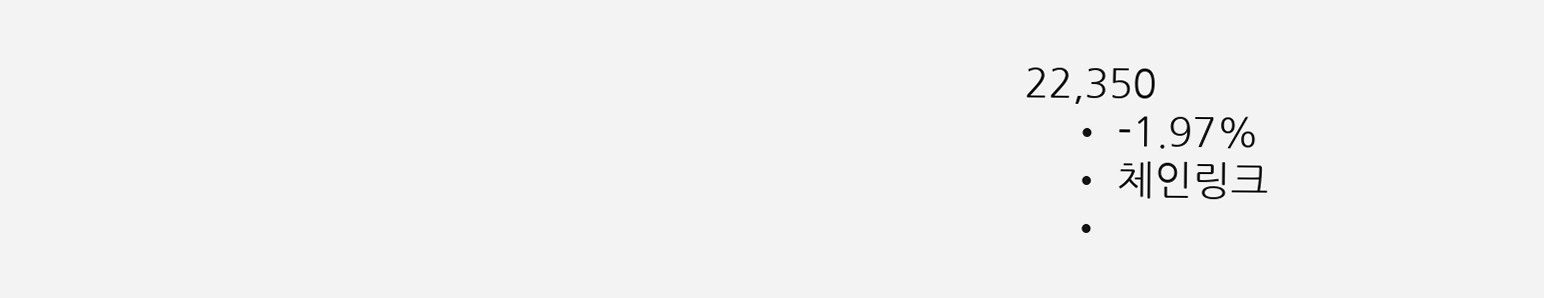22,350
    • -1.97%
    • 체인링크
    •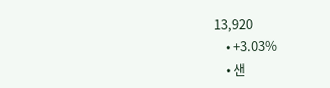13,920
    • +3.03%
    • 샌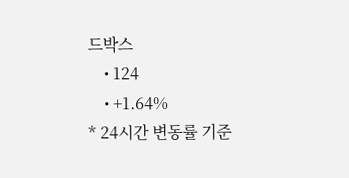드박스
    • 124
    • +1.64%
* 24시간 변동률 기준